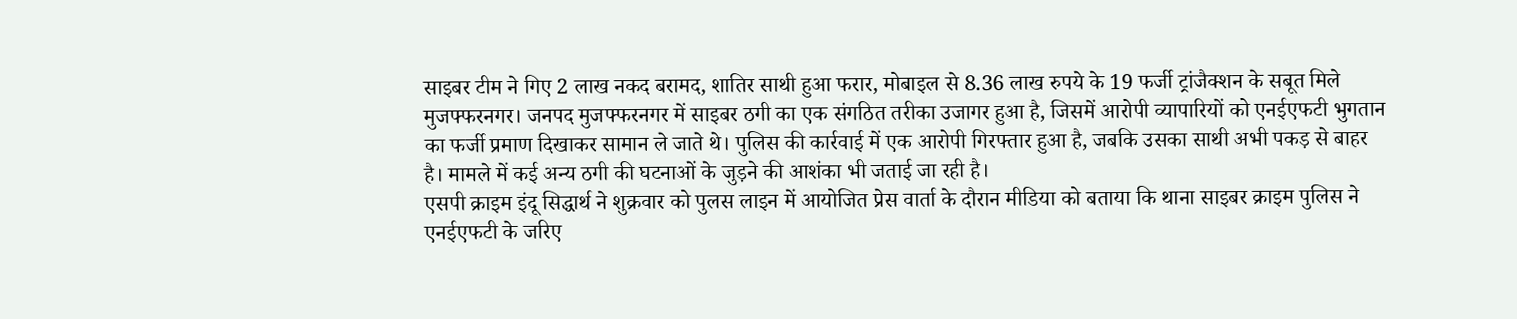साइबर टीम ने गिए 2 लाख नकद बरामद, शातिर साथी हुआ फरार, मोबाइल से 8.36 लाख रुपये के 19 फर्जी ट्रांजैक्शन के सबूत मिले
मुजफ्फरनगर। जनपद मुजफ्फरनगर में साइबर ठगी का एक संगठित तरीका उजागर हुआ है, जिसमें आरोपी व्यापारियों को एनईएफटी भुगतान का फर्जी प्रमाण दिखाकर सामान ले जाते थे। पुलिस की कार्रवाई में एक आरोपी गिरफ्तार हुआ है, जबकि उसका साथी अभी पकड़ से बाहर है। मामले में कई अन्य ठगी की घटनाओं के जुड़ने की आशंका भी जताई जा रही है।
एसपी क्राइम इंदू सिद्धार्थ ने शुक्रवार को पुलस लाइन में आयोजित प्रेस वार्ता के दौरान मीडिया को बताया कि थाना साइबर क्राइम पुलिस ने एनईएफटी के जरिए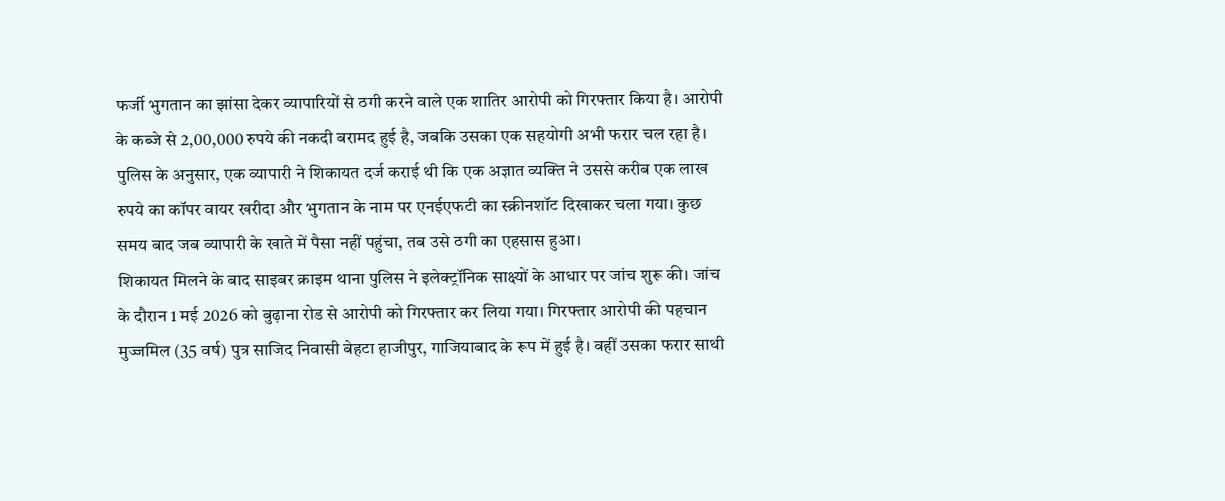फर्जी भुगतान का झांसा देकर व्यापारियों से ठगी करने वाले एक शातिर आरोपी को गिरफ्तार किया है। आरोपी के कब्जे से 2,00,000 रुपये की नकदी बरामद हुई है, जबकि उसका एक सहयोगी अभी फरार चल रहा है। पुलिस के अनुसार, एक व्यापारी ने शिकायत दर्ज कराई थी कि एक अज्ञात व्यक्ति ने उससे करीब एक लाख रुपये का कॉपर वायर खरीदा और भुगतान के नाम पर एनईएफटी का स्क्रीनशॉट दिखाकर चला गया। कुछ समय बाद जब व्यापारी के खाते में पैसा नहीं पहुंचा, तब उसे ठगी का एहसास हुआ।
शिकायत मिलने के बाद साइबर क्राइम थाना पुलिस ने इलेक्ट्रॉनिक साक्ष्यों के आधार पर जांच शुरू की। जांच के दौरान 1 मई 2026 को बुढ़ाना रोड से आरोपी को गिरफ्तार कर लिया गया। गिरफ्तार आरोपी की पहचान मुज्जमिल (35 वर्ष) पुत्र साजिद निवासी बेहटा हाजीपुर, गाजियाबाद के रूप में हुई है। वहीं उसका फरार साथी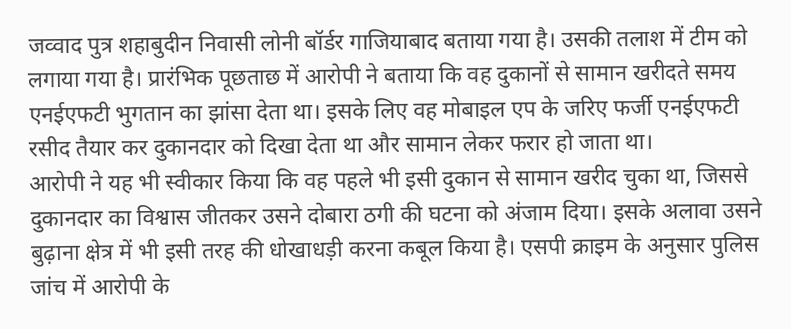जव्वाद पुत्र शहाबुदीन निवासी लोनी बॉर्डर गाजियाबाद बताया गया है। उसकी तलाश में टीम को लगाया गया है। प्रारंभिक पूछताछ में आरोपी ने बताया कि वह दुकानों से सामान खरीदते समय एनईएफटी भुगतान का झांसा देता था। इसके लिए वह मोबाइल एप के जरिए फर्जी एनईएफटी रसीद तैयार कर दुकानदार को दिखा देता था और सामान लेकर फरार हो जाता था।
आरोपी ने यह भी स्वीकार किया कि वह पहले भी इसी दुकान से सामान खरीद चुका था, जिससे दुकानदार का विश्वास जीतकर उसने दोबारा ठगी की घटना को अंजाम दिया। इसके अलावा उसने बुढ़ाना क्षेत्र में भी इसी तरह की धोखाधड़ी करना कबूल किया है। एसपी क्राइम के अनुसार पुलिस जांच में आरोपी के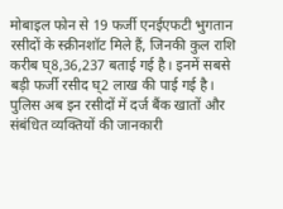मोबाइल फोन से 19 फर्जी एनईएफटी भुगतान रसीदों के स्क्रीनशॉट मिले हैं, जिनकी कुल राशि करीब घ्8,36,237 बताई गई है। इनमें सबसे बड़ी फर्जी रसीद घ्2 लाख की पाई गई है। पुलिस अब इन रसीदों में दर्ज बैंक खातों और संबंधित व्यक्तियों की जानकारी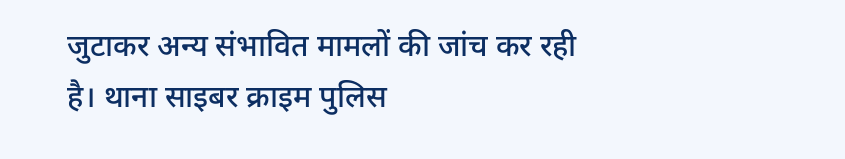जुटाकर अन्य संभावित मामलों की जांच कर रही है। थाना साइबर क्राइम पुलिस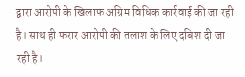द्वारा आरोपी के खिलाफ अग्रिम विधिक कार्रवाई की जा रही है। साथ ही फरार आरोपी की तलाश के लिए दबिश दी जा रही है।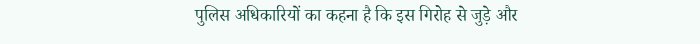पुलिस अधिकारियों का कहना है कि इस गिरोह से जुड़े और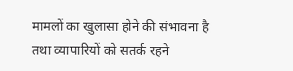मामलों का खुलासा होने की संभावना है तथा व्यापारियों को सतर्क रहने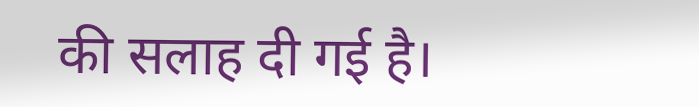की सलाह दी गई है।